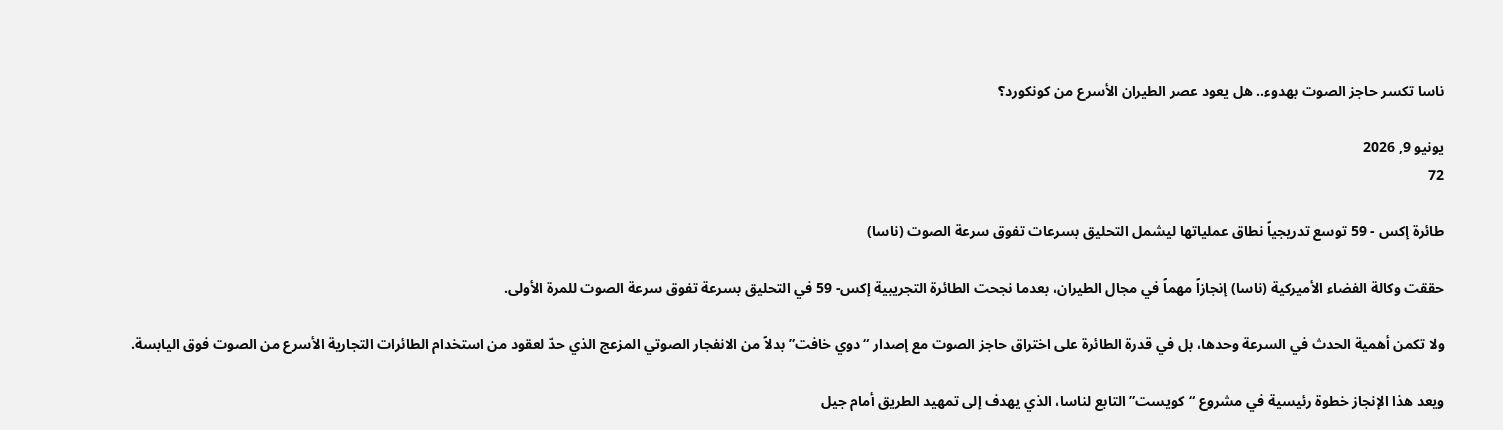ناسا تكسر حاجز الصوت بهدوء.. هل يعود عصر الطيران الأسرع من كونكورد؟

يونيو 9, 2026
72

طائرة إكس - 59 توسع تدريجياً نطاق عملياتها ليشمل التحليق بسرعات تفوق سرعة الصوت (ناسا)

حققت وكالة الفضاء الأميركية (ناسا) إنجازاً مهماً في مجال الطيران، بعدما نجحت الطائرة التجريبية إكس- 59 في التحليق بسرعة تفوق سرعة الصوت للمرة الأولى.

ولا تكمن أهمية الحدث في السرعة وحدها، بل في قدرة الطائرة على اختراق حاجز الصوت مع إصدار “دوي خافت” بدلاً من الانفجار الصوتي المزعج الذي حدّ لعقود من استخدام الطائرات التجارية الأسرع من الصوت فوق اليابسة.

ويعد هذا الإنجاز خطوة رئيسية في مشروع “كويست” التابع لناسا، الذي يهدف إلى تمهيد الطريق أمام جيل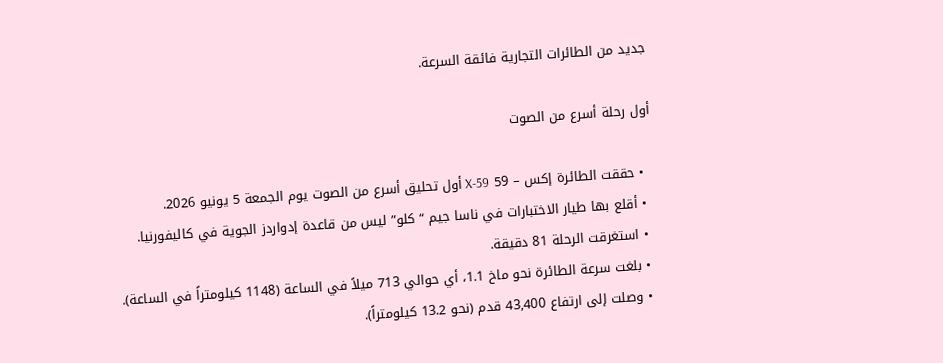جديد من الطائرات التجارية فائقة السرعة.

أول رحلة أسرع من الصوت

  • حققت الطائرة إكس – 59 X-59 أول تحليق أسرع من الصوت يوم الجمعة 5 يونيو 2026.
  • أقلع بها طيار الاختبارات في ناسا جيم “كلو” ليس من قاعدة إدواردز الجوية في كاليفورنيا.
  • استغرقت الرحلة 81 دقيقة.
  • بلغت سرعة الطائرة نحو ماخ 1.1، أي حوالي 713 ميلاً في الساعة (1148 كيلومتراً في الساعة).
  • وصلت إلى ارتفاع 43,400 قدم (نحو 13.2 كيلومتراً).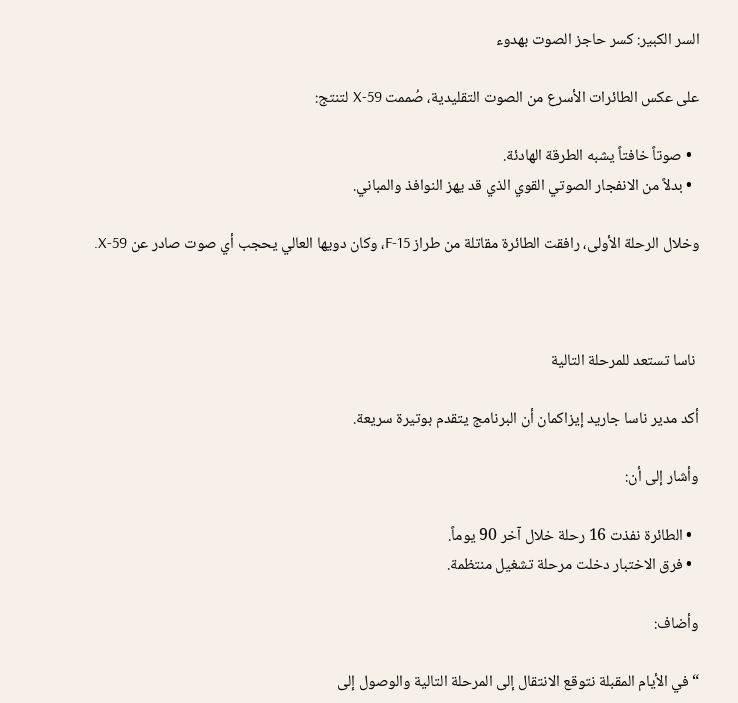السر الكبير: كسر حاجز الصوت بهدوء

على عكس الطائرات الأسرع من الصوت التقليدية، صُممت X-59 لتنتج:

  • صوتاً خافتاً يشبه الطرقة الهادئة.
  • بدلاً من الانفجار الصوتي القوي الذي قد يهز النوافذ والمباني.

وخلال الرحلة الأولى، رافقت الطائرة مقاتلة من طراز F-15، وكان دويها العالي يحجب أي صوت صادر عن X-59.



 ناسا تستعد للمرحلة التالية

أكد مدير ناسا جاريد إيزاكمان أن البرنامج يتقدم بوتيرة سريعة.

وأشار إلى أن:

  • الطائرة نفذت 16 رحلة خلال آخر 90 يوماً.
  • فرق الاختبار دخلت مرحلة تشغيل منتظمة.

وأضاف:

“في الأيام المقبلة نتوقع الانتقال إلى المرحلة التالية والوصول إلى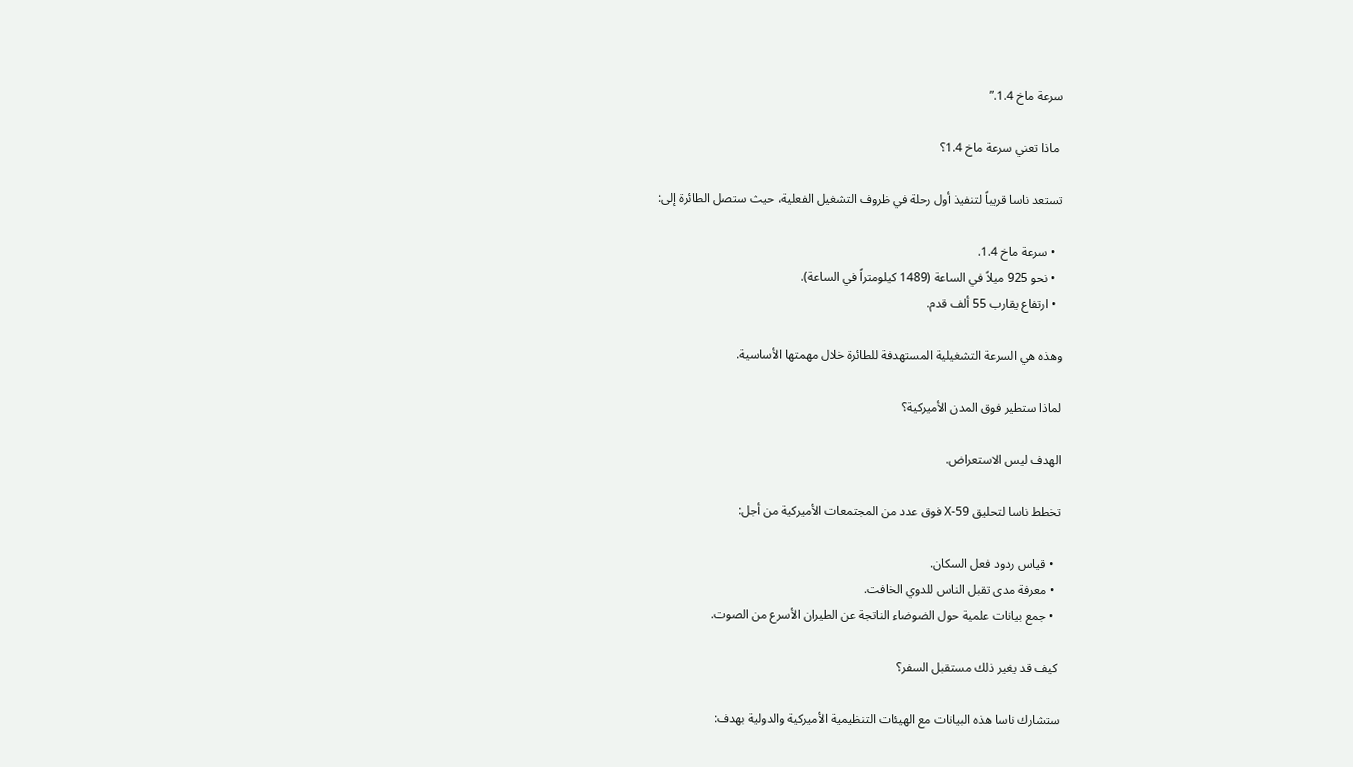سرعة ماخ 1.4.”

 ماذا تعني سرعة ماخ 1.4؟

تستعد ناسا قريباً لتنفيذ أول رحلة في ظروف التشغيل الفعلية، حيث ستصل الطائرة إلى:

  • سرعة ماخ 1.4.
  • نحو 925 ميلاً في الساعة (1489 كيلومتراً في الساعة).
  • ارتفاع يقارب 55 ألف قدم.

وهذه هي السرعة التشغيلية المستهدفة للطائرة خلال مهمتها الأساسية.

لماذا ستطير فوق المدن الأميركية؟

الهدف ليس الاستعراض.

تخطط ناسا لتحليق X-59 فوق عدد من المجتمعات الأميركية من أجل:

  • قياس ردود فعل السكان.
  • معرفة مدى تقبل الناس للدوي الخافت.
  • جمع بيانات علمية حول الضوضاء الناتجة عن الطيران الأسرع من الصوت.

 كيف قد يغير ذلك مستقبل السفر؟

ستشارك ناسا هذه البيانات مع الهيئات التنظيمية الأميركية والدولية بهدف: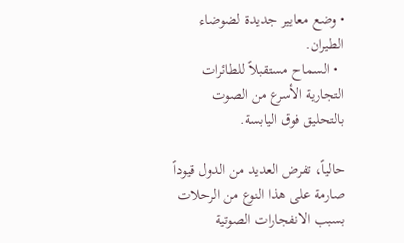• وضع معايير جديدة لضوضاء الطيران.
  • السماح مستقبلاً للطائرات التجارية الأسرع من الصوت بالتحليق فوق اليابسة.

حالياً، تفرض العديد من الدول قيوداً صارمة على هذا النوع من الرحلات بسبب الانفجارات الصوتية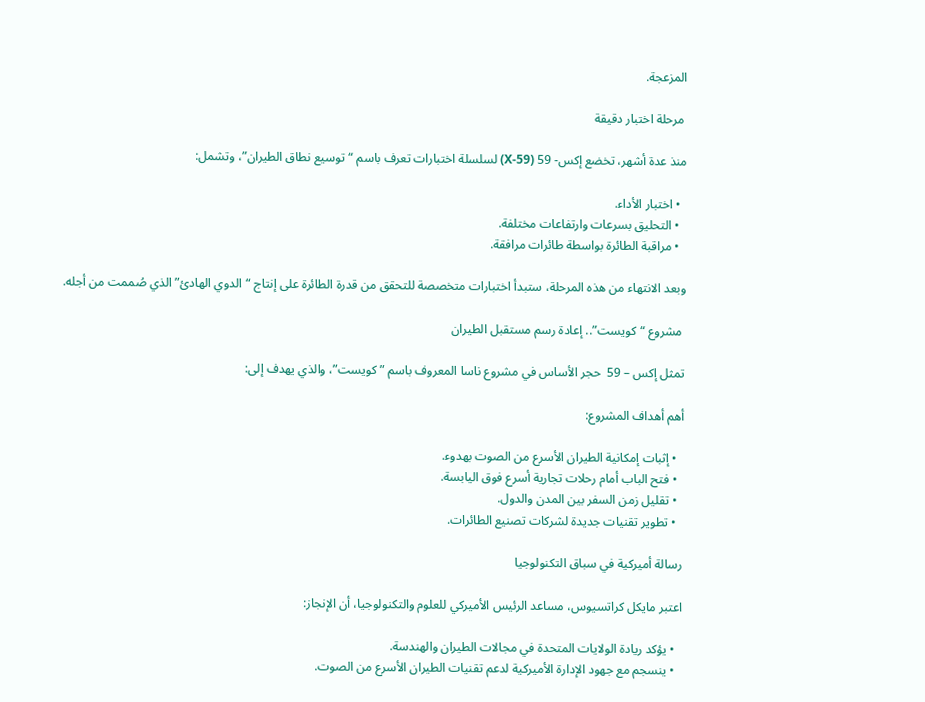المزعجة.

 مرحلة اختبار دقيقة

منذ عدة أشهر، تخضع إكس- 59 (X-59) لسلسلة اختبارات تعرف باسم “توسيع نطاق الطيران”، وتشمل:

  • اختبار الأداء.
  • التحليق بسرعات وارتفاعات مختلفة.
  • مراقبة الطائرة بواسطة طائرات مرافقة.

وبعد الانتهاء من هذه المرحلة، ستبدأ اختبارات متخصصة للتحقق من قدرة الطائرة على إنتاج “الدوي الهادئ” الذي صُممت من أجله.

 مشروع “كويست”.. إعادة رسم مستقبل الطيران

تمثل إكس – 59  حجر الأساس في مشروع ناسا المعروف باسم ” كويست”، والذي يهدف إلى:

أهم أهداف المشروع:

  • إثبات إمكانية الطيران الأسرع من الصوت بهدوء.
  • فتح الباب أمام رحلات تجارية أسرع فوق اليابسة.
  • تقليل زمن السفر بين المدن والدول.
  • تطوير تقنيات جديدة لشركات تصنيع الطائرات.

رسالة أميركية في سباق التكنولوجيا

اعتبر مايكل كراتسيوس، مساعد الرئيس الأميركي للعلوم والتكنولوجيا، أن الإنجاز:

  • يؤكد ريادة الولايات المتحدة في مجالات الطيران والهندسة.
  • ينسجم مع جهود الإدارة الأميركية لدعم تقنيات الطيران الأسرع من الصوت.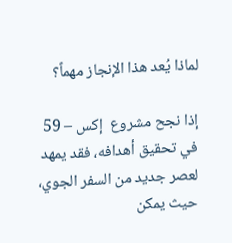لماذا يُعد هذا الإنجاز مهماً؟

إذا نجح مشروع  إكس – 59 في تحقيق أهدافه، فقد يمهد لعصر جديد من السفر الجوي، حيث يمكن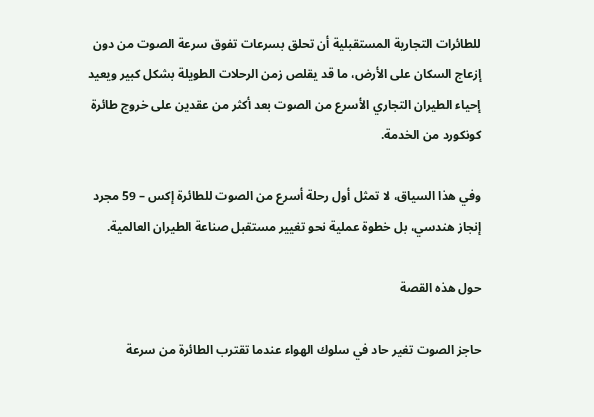للطائرات التجارية المستقبلية أن تحلق بسرعات تفوق سرعة الصوت من دون إزعاج السكان على الأرض، ما قد يقلص زمن الرحلات الطويلة بشكل كبير ويعيد إحياء الطيران التجاري الأسرع من الصوت بعد أكثر من عقدين على خروج طائرة كونكورد من الخدمة.

وفي هذا السياق، لا تمثل أول رحلة أسرع من الصوت للطائرة إكس – 59 مجرد إنجاز هندسي، بل خطوة عملية نحو تغيير مستقبل صناعة الطيران العالمية.

حول هذه القصة

حاجز الصوت تغير حاد في سلوك الهواء عندما تقترب الطائرة من سرعة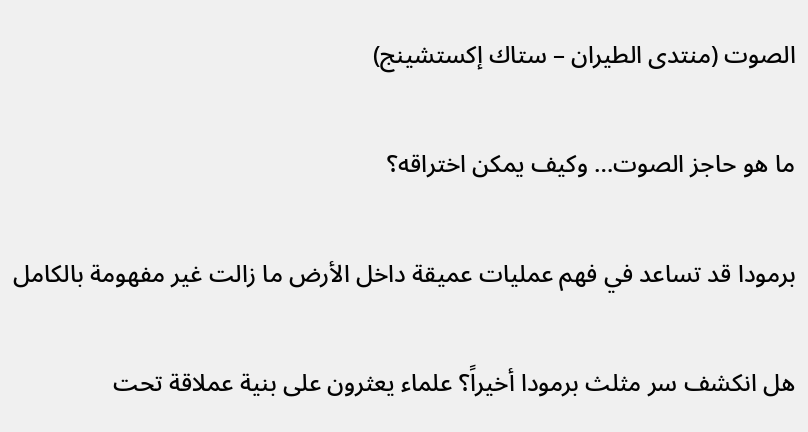الصوت (منتدى الطيران – ستاك إكستشينج)

ما هو حاجز الصوت… وكيف يمكن اختراقه؟

برمودا قد تساعد في فهم عمليات عميقة داخل الأرض ما زالت غير مفهومة بالكامل

هل انكشف سر مثلث برمودا أخيراً؟ علماء يعثرون على بنية عملاقة تحت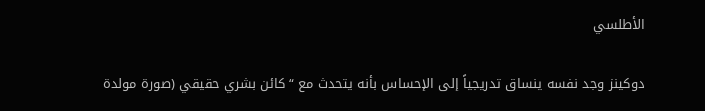الأطلسي

دوكينز وجد نفسه ينساق تدريجياً إلى الإحساس بأنه يتحدث مع “كائن بشري حقيقي (صورة مولدة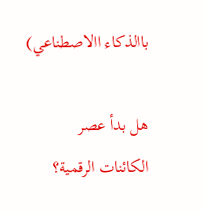باالذكاء االاصطناعي)

هل بدأ عصر الكائنات الرقمية؟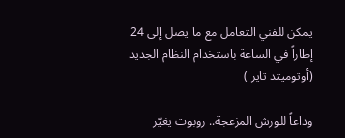يمكن للفني التعامل مع ما يصل إلى 24 إطاراً في الساعة باستخدام النظام الجديد (أوتوميتد تاير )

وداعاً للورش المزعجة.. روبوت يغيّر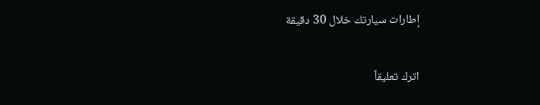إطارات سيارتك خلال 30 دقيقة

اترك تعليقاً